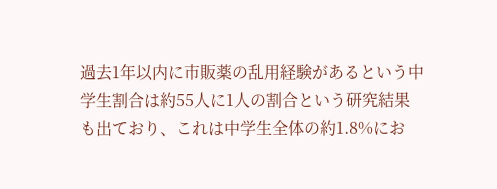過去1年以内に市販薬の乱用経験があるという中学生割合は約55人に1人の割合という研究結果も出ており、これは中学生全体の約1.8%にお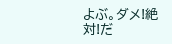よぶ。ダメ!絶対!だ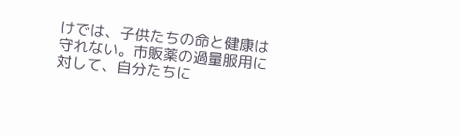けでは、子供たちの命と健康は守れない。市販薬の過量服用に対して、自分たちに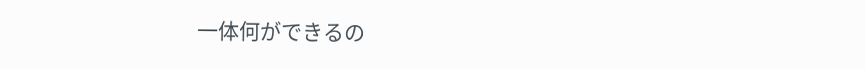一体何ができるの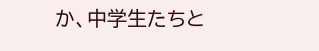か、中学生たちと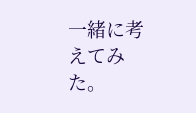一緒に考えてみた。